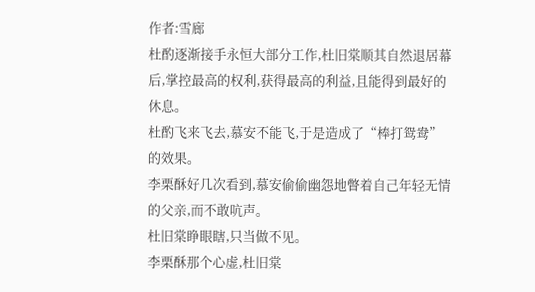作者:雪廊
杜酌逐渐接手永恒大部分工作,杜旧棠顺其自然退居幕后,掌控最高的权利,获得最高的利益,且能得到最好的休息。
杜酌飞来飞去,慕安不能飞,于是造成了“棒打鸳鸯”的效果。
李栗酥好几次看到,慕安偷偷幽怨地瞥着自己年轻无情的父亲,而不敢吭声。
杜旧棠睁眼瞎,只当做不见。
李栗酥那个心虚,杜旧棠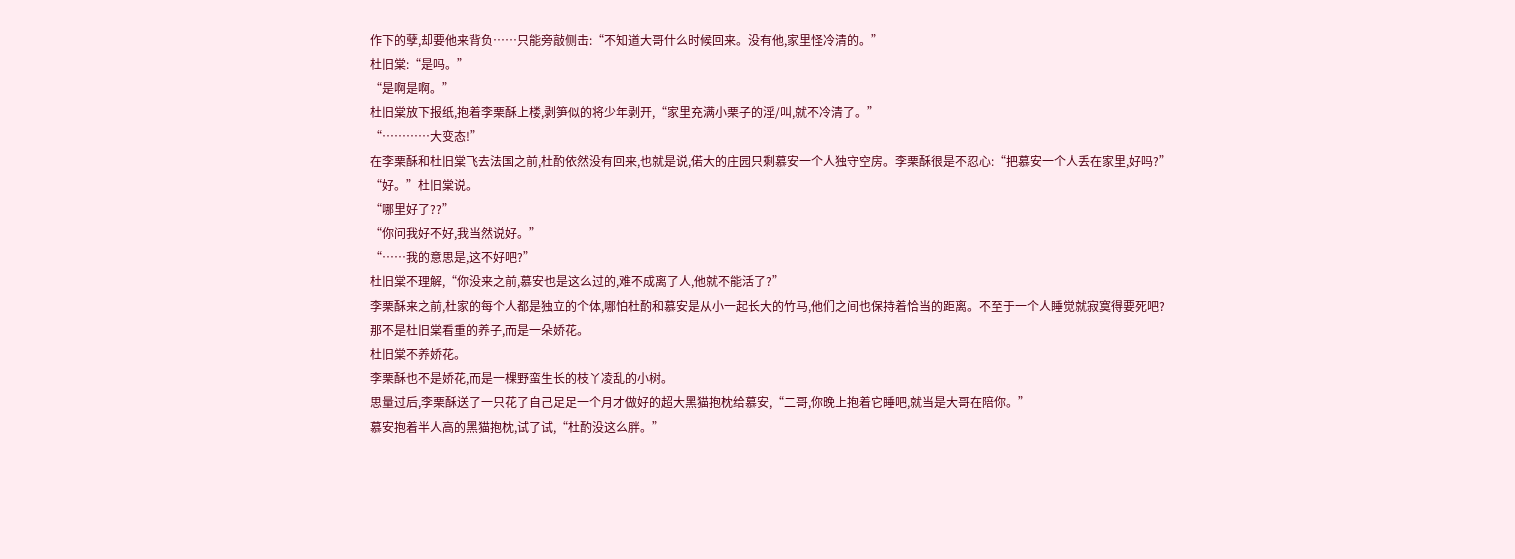作下的孽,却要他来背负……只能旁敲侧击:“不知道大哥什么时候回来。没有他,家里怪冷清的。”
杜旧棠:“是吗。”
“是啊是啊。”
杜旧棠放下报纸,抱着李栗酥上楼,剥笋似的将少年剥开,“家里充满小栗子的淫/叫,就不冷清了。”
“…………大变态!”
在李栗酥和杜旧棠飞去法国之前,杜酌依然没有回来,也就是说,偌大的庄园只剩慕安一个人独守空房。李栗酥很是不忍心:“把慕安一个人丢在家里,好吗?”
“好。”杜旧棠说。
“哪里好了??”
“你问我好不好,我当然说好。”
“……我的意思是,这不好吧?”
杜旧棠不理解,“你没来之前,慕安也是这么过的,难不成离了人,他就不能活了?”
李栗酥来之前,杜家的每个人都是独立的个体,哪怕杜酌和慕安是从小一起长大的竹马,他们之间也保持着恰当的距离。不至于一个人睡觉就寂寞得要死吧?
那不是杜旧棠看重的养子,而是一朵娇花。
杜旧棠不养娇花。
李栗酥也不是娇花,而是一棵野蛮生长的枝丫凌乱的小树。
思量过后,李栗酥送了一只花了自己足足一个月才做好的超大黑猫抱枕给慕安,“二哥,你晚上抱着它睡吧,就当是大哥在陪你。”
慕安抱着半人高的黑猫抱枕,试了试,“杜酌没这么胖。”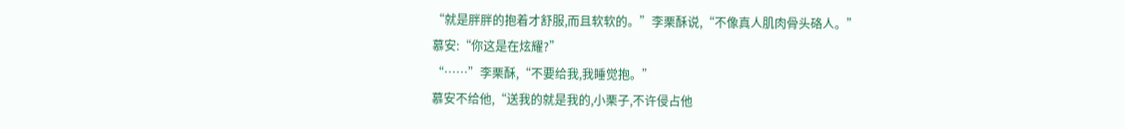“就是胖胖的抱着才舒服,而且软软的。”李栗酥说,“不像真人肌肉骨头硌人。”
慕安:“你这是在炫耀?”
“……”李栗酥,“不要给我,我睡觉抱。”
慕安不给他,“送我的就是我的,小栗子,不许侵占他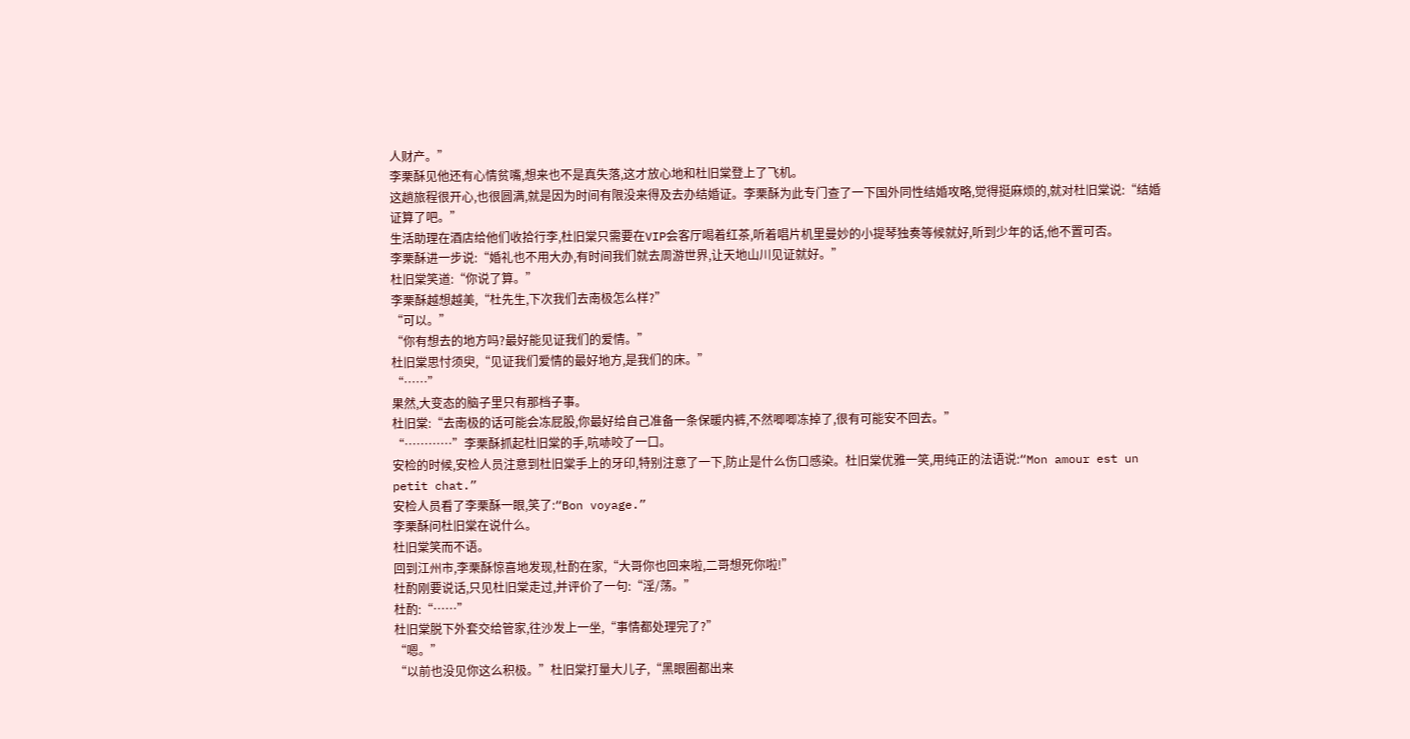人财产。”
李栗酥见他还有心情贫嘴,想来也不是真失落,这才放心地和杜旧棠登上了飞机。
这趟旅程很开心,也很圆满,就是因为时间有限没来得及去办结婚证。李栗酥为此专门查了一下国外同性结婚攻略,觉得挺麻烦的,就对杜旧棠说:“结婚证算了吧。”
生活助理在酒店给他们收拾行李,杜旧棠只需要在VIP会客厅喝着红茶,听着唱片机里曼妙的小提琴独奏等候就好,听到少年的话,他不置可否。
李栗酥进一步说:“婚礼也不用大办,有时间我们就去周游世界,让天地山川见证就好。”
杜旧棠笑道:“你说了算。”
李栗酥越想越美,“杜先生,下次我们去南极怎么样?”
“可以。”
“你有想去的地方吗?最好能见证我们的爱情。”
杜旧棠思忖须臾,“见证我们爱情的最好地方,是我们的床。”
“……”
果然,大变态的脑子里只有那档子事。
杜旧棠:“去南极的话可能会冻屁股,你最好给自己准备一条保暖内裤,不然唧唧冻掉了,很有可能安不回去。”
“…………”李栗酥抓起杜旧棠的手,吭哧咬了一口。
安检的时候,安检人员注意到杜旧棠手上的牙印,特别注意了一下,防止是什么伤口感染。杜旧棠优雅一笑,用纯正的法语说:“Mon amour est un petit chat.”
安检人员看了李栗酥一眼,笑了:“Bon voyage.”
李栗酥问杜旧棠在说什么。
杜旧棠笑而不语。
回到江州市,李栗酥惊喜地发现,杜酌在家,“大哥你也回来啦,二哥想死你啦!”
杜酌刚要说话,只见杜旧棠走过,并评价了一句:“淫/荡。”
杜酌:“……”
杜旧棠脱下外套交给管家,往沙发上一坐,“事情都处理完了?”
“嗯。”
“以前也没见你这么积极。”杜旧棠打量大儿子,“黑眼圈都出来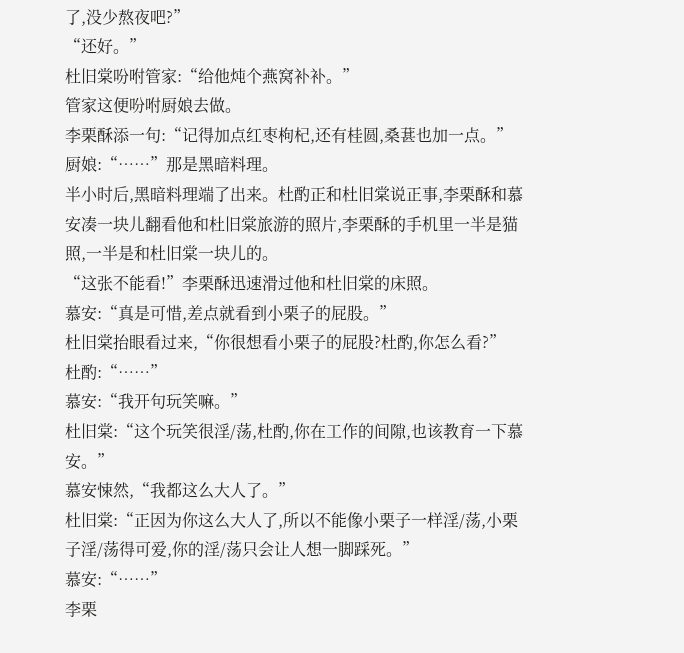了,没少熬夜吧?”
“还好。”
杜旧棠吩咐管家:“给他炖个燕窝补补。”
管家这便吩咐厨娘去做。
李栗酥添一句:“记得加点红枣枸杞,还有桂圆,桑葚也加一点。”
厨娘:“……”那是黑暗料理。
半小时后,黑暗料理端了出来。杜酌正和杜旧棠说正事,李栗酥和慕安凑一块儿翻看他和杜旧棠旅游的照片,李栗酥的手机里一半是猫照,一半是和杜旧棠一块儿的。
“这张不能看!”李栗酥迅速滑过他和杜旧棠的床照。
慕安:“真是可惜,差点就看到小栗子的屁股。”
杜旧棠抬眼看过来,“你很想看小栗子的屁股?杜酌,你怎么看?”
杜酌:“……”
慕安:“我开句玩笑嘛。”
杜旧棠:“这个玩笑很淫/荡,杜酌,你在工作的间隙,也该教育一下慕安。”
慕安悚然,“我都这么大人了。”
杜旧棠:“正因为你这么大人了,所以不能像小栗子一样淫/荡,小栗子淫/荡得可爱,你的淫/荡只会让人想一脚踩死。”
慕安:“……”
李栗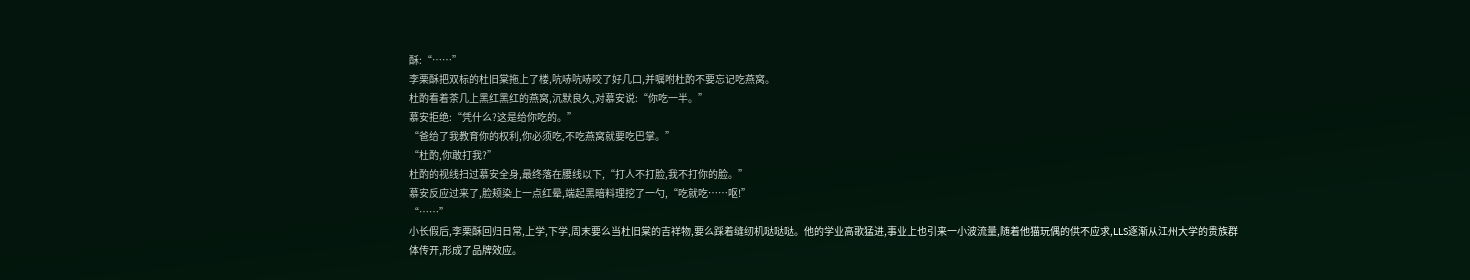酥:“……”
李栗酥把双标的杜旧棠拖上了楼,吭哧吭哧咬了好几口,并嘱咐杜酌不要忘记吃燕窝。
杜酌看着茶几上黑红黑红的燕窝,沉默良久,对慕安说:“你吃一半。”
慕安拒绝:“凭什么?这是给你吃的。”
“爸给了我教育你的权利,你必须吃,不吃燕窝就要吃巴掌。”
“杜酌,你敢打我?”
杜酌的视线扫过慕安全身,最终落在腰线以下,“打人不打脸,我不打你的脸。”
慕安反应过来了,脸颊染上一点红晕,端起黑暗料理挖了一勺,“吃就吃……呕!”
“……”
小长假后,李栗酥回归日常,上学,下学,周末要么当杜旧棠的吉祥物,要么踩着缝纫机哒哒哒。他的学业高歌猛进,事业上也引来一小波流量,随着他猫玩偶的供不应求,LLS逐渐从江州大学的贵族群体传开,形成了品牌效应。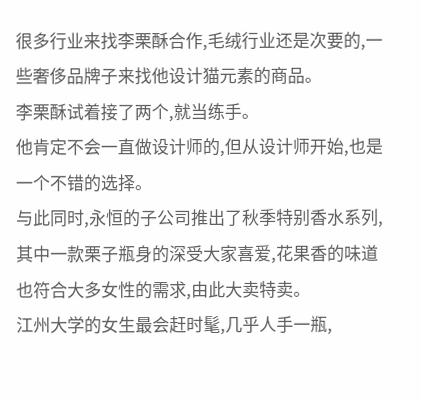很多行业来找李栗酥合作,毛绒行业还是次要的,一些奢侈品牌子来找他设计猫元素的商品。
李栗酥试着接了两个,就当练手。
他肯定不会一直做设计师的,但从设计师开始,也是一个不错的选择。
与此同时,永恒的子公司推出了秋季特别香水系列,其中一款栗子瓶身的深受大家喜爱,花果香的味道也符合大多女性的需求,由此大卖特卖。
江州大学的女生最会赶时髦,几乎人手一瓶,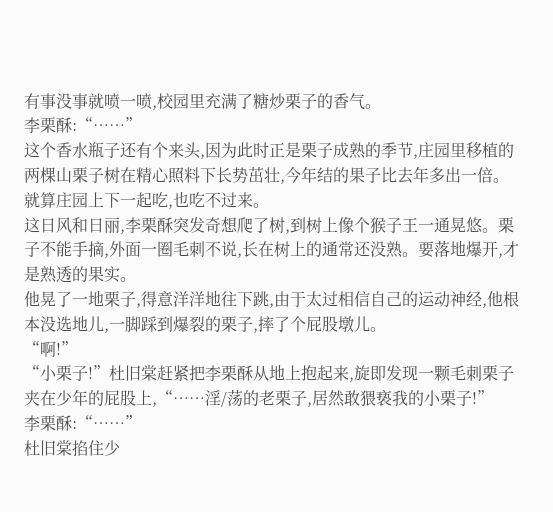有事没事就喷一喷,校园里充满了糖炒栗子的香气。
李栗酥:“……”
这个香水瓶子还有个来头,因为此时正是栗子成熟的季节,庄园里移植的两棵山栗子树在精心照料下长势茁壮,今年结的果子比去年多出一倍。
就算庄园上下一起吃,也吃不过来。
这日风和日丽,李栗酥突发奇想爬了树,到树上像个猴子王一通晃悠。栗子不能手摘,外面一圈毛刺不说,长在树上的通常还没熟。要落地爆开,才是熟透的果实。
他晃了一地栗子,得意洋洋地往下跳,由于太过相信自己的运动神经,他根本没选地儿,一脚踩到爆裂的栗子,摔了个屁股墩儿。
“啊!”
“小栗子!”杜旧棠赶紧把李栗酥从地上抱起来,旋即发现一颗毛刺栗子夹在少年的屁股上,“……淫/荡的老栗子,居然敢猥亵我的小栗子!”
李栗酥:“……”
杜旧棠掐住少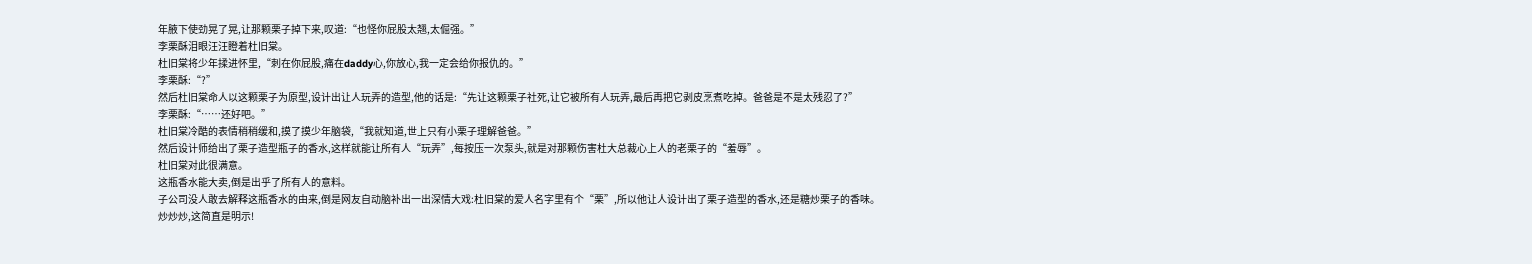年腋下使劲晃了晃,让那颗栗子掉下来,叹道:“也怪你屁股太翘,太倔强。”
李栗酥泪眼汪汪瞪着杜旧棠。
杜旧棠将少年揉进怀里,“刺在你屁股,痛在daddy心,你放心,我一定会给你报仇的。”
李栗酥:“?”
然后杜旧棠命人以这颗栗子为原型,设计出让人玩弄的造型,他的话是:“先让这颗栗子社死,让它被所有人玩弄,最后再把它剥皮烹煮吃掉。爸爸是不是太残忍了?”
李栗酥:“……还好吧。”
杜旧棠冷酷的表情稍稍缓和,摸了摸少年脑袋,“我就知道,世上只有小栗子理解爸爸。”
然后设计师给出了栗子造型瓶子的香水,这样就能让所有人“玩弄”,每按压一次泵头,就是对那颗伤害杜大总裁心上人的老栗子的“羞辱”。
杜旧棠对此很满意。
这瓶香水能大卖,倒是出乎了所有人的意料。
子公司没人敢去解释这瓶香水的由来,倒是网友自动脑补出一出深情大戏:杜旧棠的爱人名字里有个“栗”,所以他让人设计出了栗子造型的香水,还是糖炒栗子的香味。
炒炒炒,这简直是明示!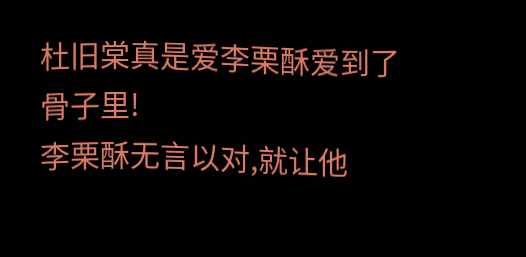杜旧棠真是爱李栗酥爱到了骨子里!
李栗酥无言以对,就让他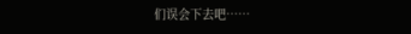们误会下去吧……